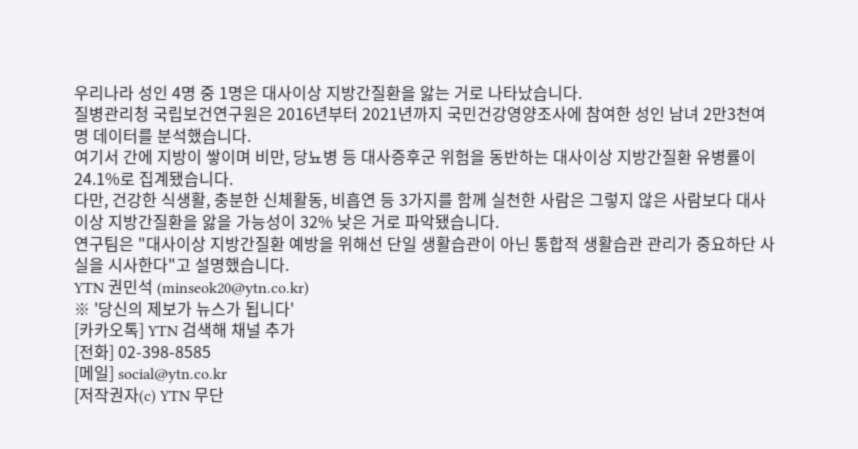우리나라 성인 4명 중 1명은 대사이상 지방간질환을 앓는 거로 나타났습니다.
질병관리청 국립보건연구원은 2016년부터 2021년까지 국민건강영양조사에 참여한 성인 남녀 2만3천여 명 데이터를 분석했습니다.
여기서 간에 지방이 쌓이며 비만, 당뇨병 등 대사증후군 위험을 동반하는 대사이상 지방간질환 유병률이 24.1%로 집계됐습니다.
다만, 건강한 식생활, 충분한 신체활동, 비흡연 등 3가지를 함께 실천한 사람은 그렇지 않은 사람보다 대사이상 지방간질환을 앓을 가능성이 32% 낮은 거로 파악됐습니다.
연구팀은 "대사이상 지방간질환 예방을 위해선 단일 생활습관이 아닌 통합적 생활습관 관리가 중요하단 사실을 시사한다"고 설명했습니다.
YTN 권민석 (minseok20@ytn.co.kr)
※ '당신의 제보가 뉴스가 됩니다'
[카카오톡] YTN 검색해 채널 추가
[전화] 02-398-8585
[메일] social@ytn.co.kr
[저작권자(c) YTN 무단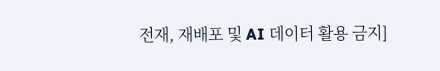전재, 재배포 및 AI 데이터 활용 금지]